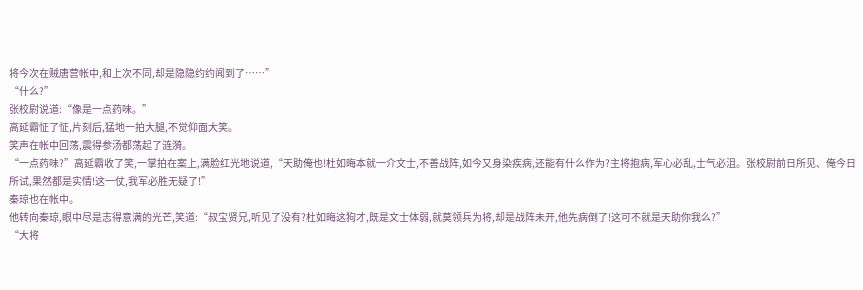将今次在贼唐营帐中,和上次不同,却是隐隐约约闻到了……”
“什么?”
张校尉说道:“像是一点药味。”
高延霸怔了怔,片刻后,猛地一拍大腿,不觉仰面大笑。
笑声在帐中回荡,震得参汤都荡起了涟漪。
“一点药味?”高延霸收了笑,一掌拍在案上,满脸红光地说道,“天助俺也!杜如晦本就一介文士,不善战阵,如今又身染疾病,还能有什么作为?主将抱病,军心必乱,士气必沮。张校尉前日所见、俺今日所试,果然都是实情!这一仗,我军必胜无疑了!”
秦琼也在帐中。
他转向秦琼,眼中尽是志得意满的光芒,笑道:“叔宝贤兄,听见了没有?杜如晦这狗才,既是文士体弱,就莫领兵为将,却是战阵未开,他先病倒了!这可不就是天助你我么?”
“大将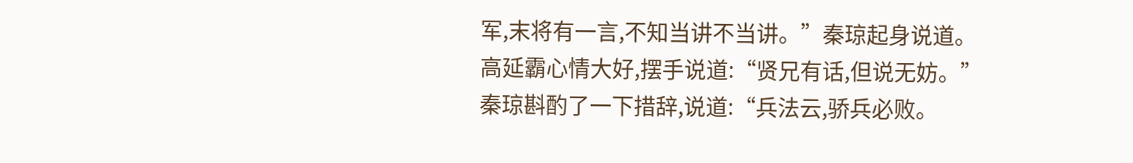军,末将有一言,不知当讲不当讲。”秦琼起身说道。
高延霸心情大好,摆手说道:“贤兄有话,但说无妨。”
秦琼斟酌了一下措辞,说道:“兵法云,骄兵必败。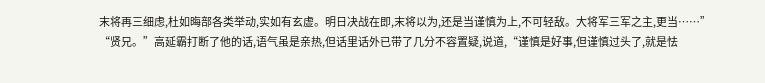末将再三细虑,杜如晦部各类举动,实如有玄虚。明日决战在即,末将以为,还是当谨慎为上,不可轻敌。大将军三军之主,更当……”
“贤兄。”高延霸打断了他的话,语气虽是亲热,但话里话外已带了几分不容置疑,说道,“谨慎是好事,但谨慎过头了,就是怯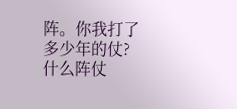阵。你我打了多少年的仗?什么阵仗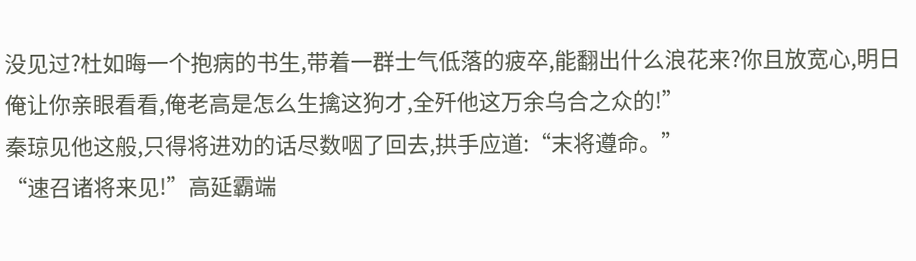没见过?杜如晦一个抱病的书生,带着一群士气低落的疲卒,能翻出什么浪花来?你且放宽心,明日俺让你亲眼看看,俺老高是怎么生擒这狗才,全歼他这万余乌合之众的!”
秦琼见他这般,只得将进劝的话尽数咽了回去,拱手应道:“末将遵命。”
“速召诸将来见!”高延霸端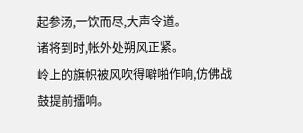起参汤,一饮而尽,大声令道。
诸将到时,帐外处朔风正紧。
岭上的旗帜被风吹得噼啪作响,仿佛战鼓提前擂响。